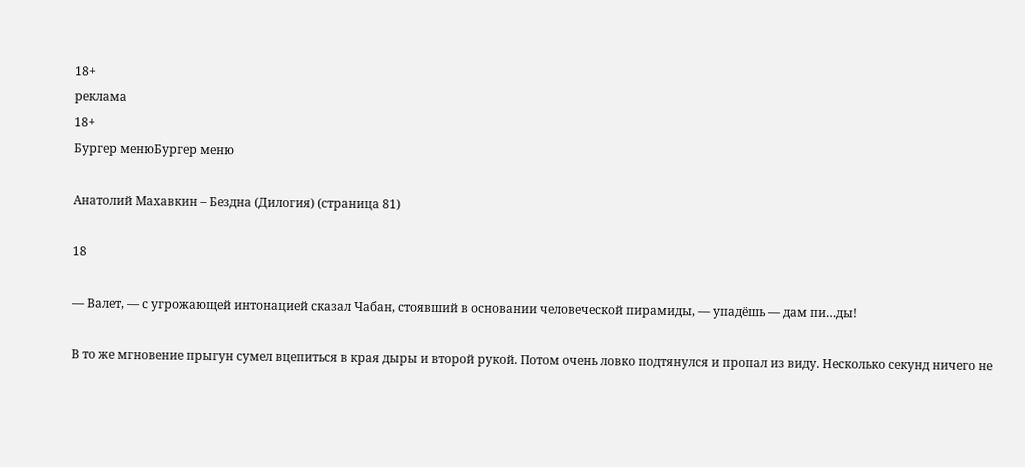18+
реклама
18+
Бургер менюБургер меню

Анатолий Махавкин – Бездна (Дилогия) (страница 81)

18

— Валет, — с угрожающей интонацией сказал Чабан, стоявший в основании человеческой пирамиды, — упадёшь — дам пи…ды!

В то же мгновение прыгун сумел вцепиться в края дыры и второй рукой. Потом очень ловко подтянулся и пропал из виду. Несколько секунд ничего не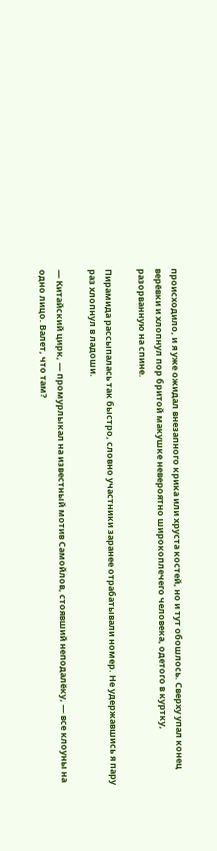происходило, и я уже ожидал внезапного крика или хруста костей, но и тут обошлось. Сверху упал конец верёвки и хлопнул пор бритой макушке невероятно широкоплечего человека, одетого в куртку, разорванную на спине.

Пирамида рассыпалась так быстро, словно участники заранее отрабатывали номер. Не удержавшись я пару раз хлопнул в ладоши.

— Китайский цирк, — промурлыкал на известный мотив Самойлов, стоявший неподалёку, — все клоуны на одно лицо. Валет, что там?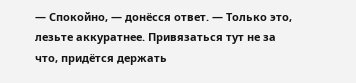— Спокойно, — донёсся ответ. — Только это, лезьте аккуратнее. Привязаться тут не за что, придётся держать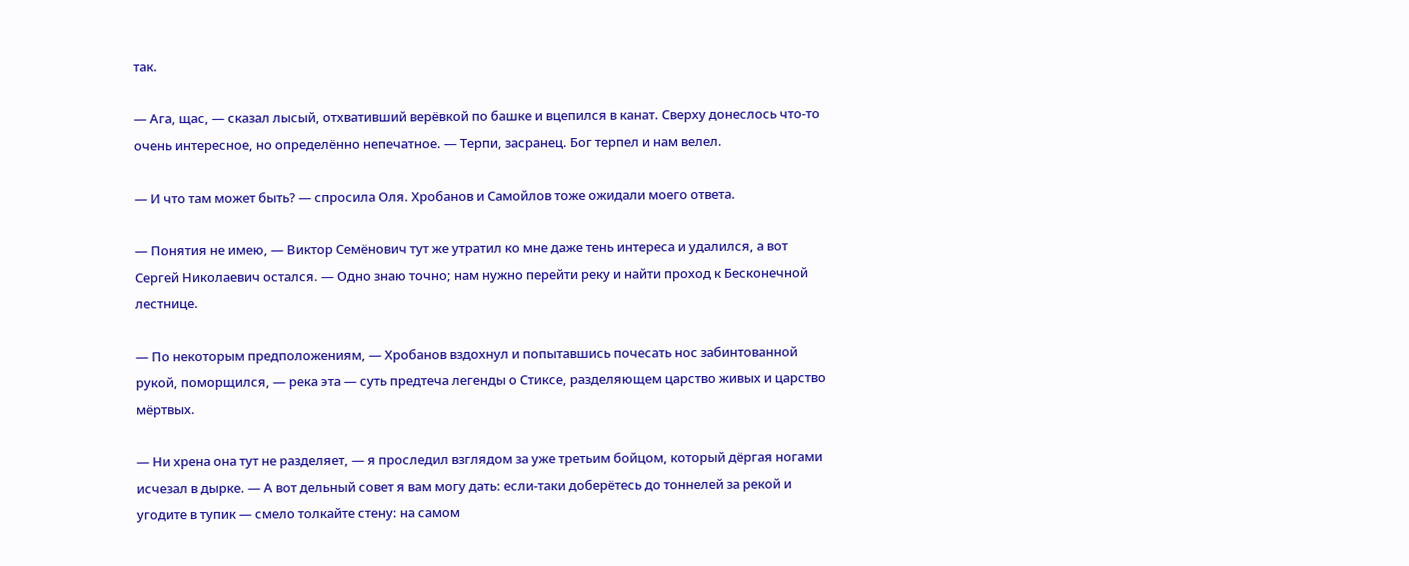так.

— Ага, щас, — сказал лысый, отхвативший верёвкой по башке и вцепился в канат. Сверху донеслось что-то очень интересное, но определённо непечатное. — Терпи, засранец. Бог терпел и нам велел.

— И что там может быть? — спросила Оля. Хробанов и Самойлов тоже ожидали моего ответа.

— Понятия не имею, — Виктор Семёнович тут же утратил ко мне даже тень интереса и удалился, а вот Сергей Николаевич остался. — Одно знаю точно; нам нужно перейти реку и найти проход к Бесконечной лестнице.

— По некоторым предположениям, — Хробанов вздохнул и попытавшись почесать нос забинтованной рукой, поморщился, — река эта — суть предтеча легенды о Стиксе, разделяющем царство живых и царство мёртвых.

— Ни хрена она тут не разделяет, — я проследил взглядом за уже третьим бойцом, который дёргая ногами исчезал в дырке. — А вот дельный совет я вам могу дать: если-таки доберётесь до тоннелей за рекой и угодите в тупик — смело толкайте стену: на самом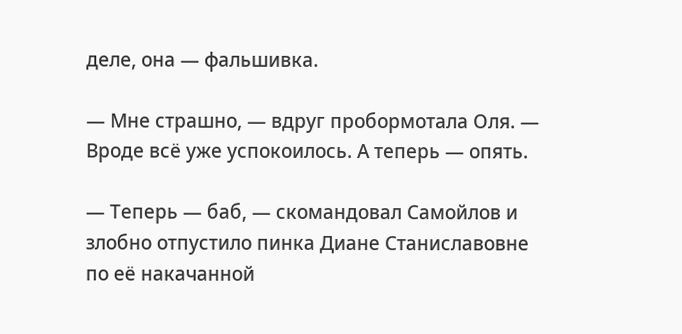деле, она — фальшивка.

— Мне страшно, — вдруг пробормотала Оля. — Вроде всё уже успокоилось. А теперь — опять.

— Теперь — баб, — скомандовал Самойлов и злобно отпустило пинка Диане Станиславовне по её накачанной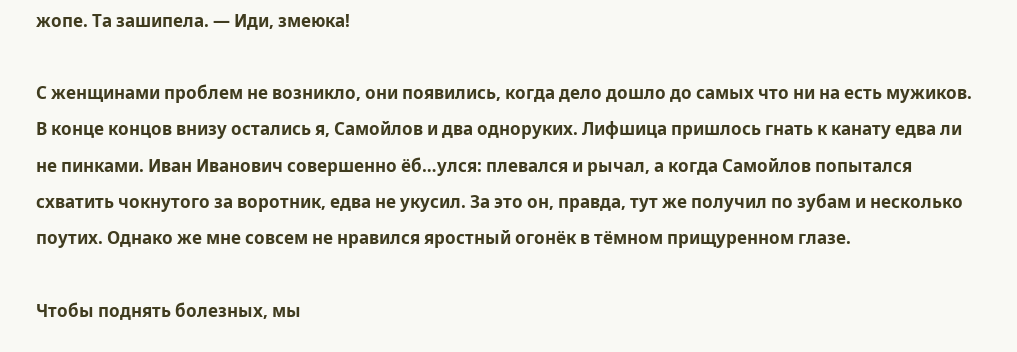жопе. Та зашипела. — Иди, змеюка!

С женщинами проблем не возникло, они появились, когда дело дошло до самых что ни на есть мужиков. В конце концов внизу остались я, Самойлов и два одноруких. Лифшица пришлось гнать к канату едва ли не пинками. Иван Иванович совершенно ёб…улся: плевался и рычал, а когда Самойлов попытался схватить чокнутого за воротник, едва не укусил. За это он, правда, тут же получил по зубам и несколько поутих. Однако же мне совсем не нравился яростный огонёк в тёмном прищуренном глазе.

Чтобы поднять болезных, мы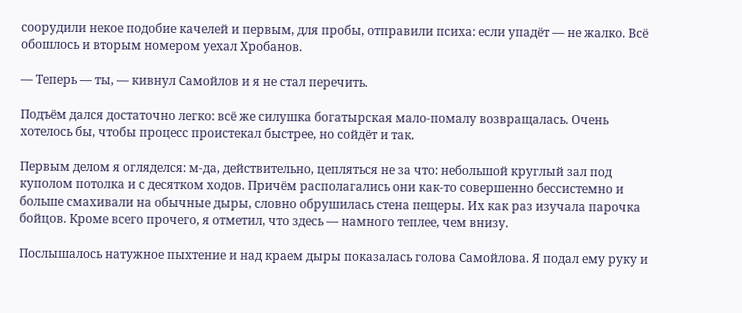соорудили некое подобие качелей и первым, для пробы, отправили психа: если упадёт — не жалко. Всё обошлось и вторым номером уехал Хробанов.

— Теперь — ты, — кивнул Самойлов и я не стал перечить.

Подъём дался достаточно легко: всё же силушка богатырская мало-помалу возвращалась. Очень хотелось бы, чтобы процесс проистекал быстрее, но сойдёт и так.

Первым делом я огляделся: м-да, действительно, цепляться не за что: небольшой круглый зал под куполом потолка и с десятком ходов. Причём располагались они как-то совершенно бессистемно и больше смахивали на обычные дыры, словно обрушилась стена пещеры. Их как раз изучала парочка бойцов. Кроме всего прочего, я отметил, что здесь — намного теплее, чем внизу.

Послышалось натужное пыхтение и над краем дыры показалась голова Самойлова. Я подал ему руку и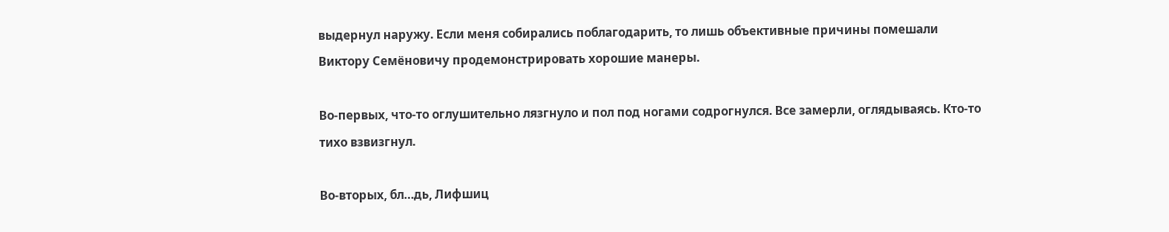выдернул наружу. Если меня собирались поблагодарить, то лишь объективные причины помешали Виктору Семёновичу продемонстрировать хорошие манеры.

Во-первых, что-то оглушительно лязгнуло и пол под ногами содрогнулся. Все замерли, оглядываясь. Кто-то тихо взвизгнул.

Во-вторых, бл…дь, Лифшиц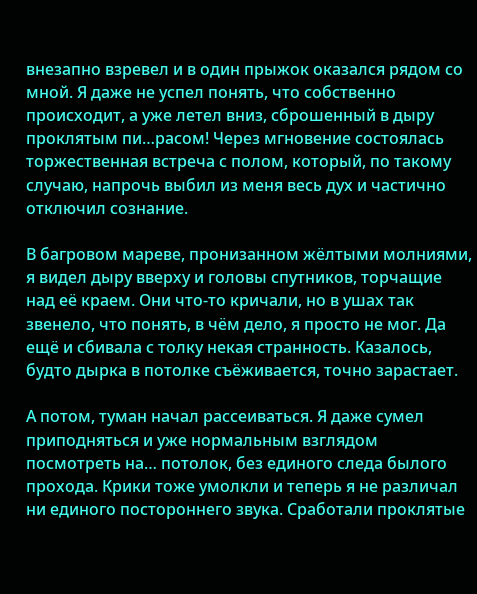внезапно взревел и в один прыжок оказался рядом со мной. Я даже не успел понять, что собственно происходит, а уже летел вниз, сброшенный в дыру проклятым пи…расом! Через мгновение состоялась торжественная встреча с полом, который, по такому случаю, напрочь выбил из меня весь дух и частично отключил сознание.

В багровом мареве, пронизанном жёлтыми молниями, я видел дыру вверху и головы спутников, торчащие над её краем. Они что-то кричали, но в ушах так звенело, что понять, в чём дело, я просто не мог. Да ещё и сбивала с толку некая странность. Казалось, будто дырка в потолке съёживается, точно зарастает.

А потом, туман начал рассеиваться. Я даже сумел приподняться и уже нормальным взглядом посмотреть на… потолок, без единого следа былого прохода. Крики тоже умолкли и теперь я не различал ни единого постороннего звука. Сработали проклятые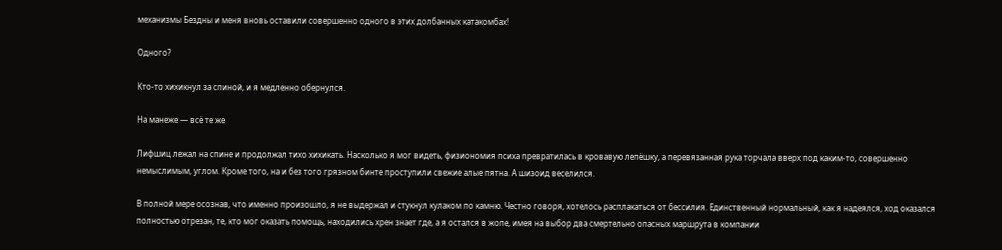механизмы Бездны и меня вновь оставили совершенно одного в этих долбанных катакомбах!

Одного?

Кто-то хихикнул за спиной, и я медленно обернулся.

На манеже — всё те же

Лифшиц лежал на спине и продолжал тихо хихикать. Насколько я мог видеть, физиономия психа превратилась в кровавую лепёшку, а перевязанная рука торчала вверх под каким-то, совершенно немыслимым, углом. Кроме того, на и без того грязном бинте проступили свежие алые пятна. А шизоид веселился.

В полной мере осознав, что именно произошло, я не выдержал и стукнул кулаком по камню. Честно говоря, хотелось расплакаться от бессилия. Единственный нормальный, как я надеялся, ход оказался полностью отрезан, те, кто мог оказать помощь, находились хрен знает где, а я остался в жопе, имея на выбор два смертельно опасных маршрута в компании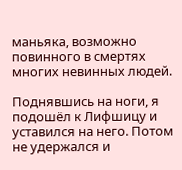маньяка, возможно повинного в смертях многих невинных людей.

Поднявшись на ноги, я подошёл к Лифшицу и уставился на него. Потом не удержался и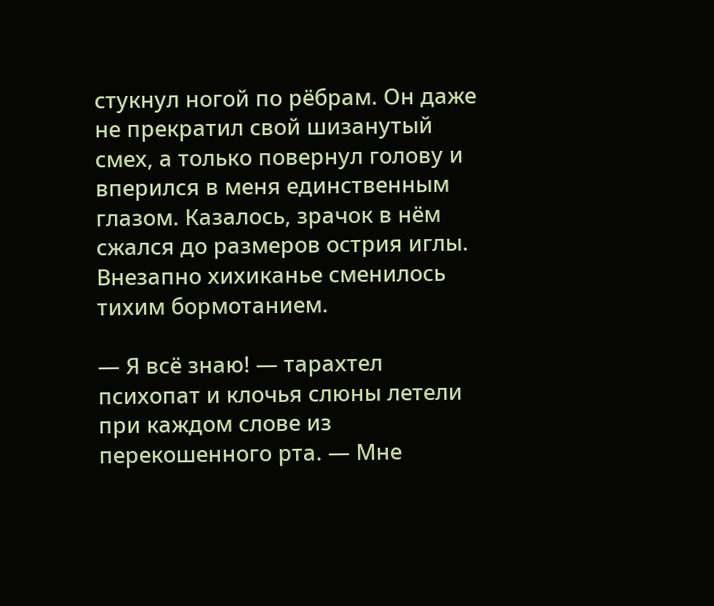стукнул ногой по рёбрам. Он даже не прекратил свой шизанутый смех, а только повернул голову и вперился в меня единственным глазом. Казалось, зрачок в нём сжался до размеров острия иглы. Внезапно хихиканье сменилось тихим бормотанием.

— Я всё знаю! — тарахтел психопат и клочья слюны летели при каждом слове из перекошенного рта. — Мне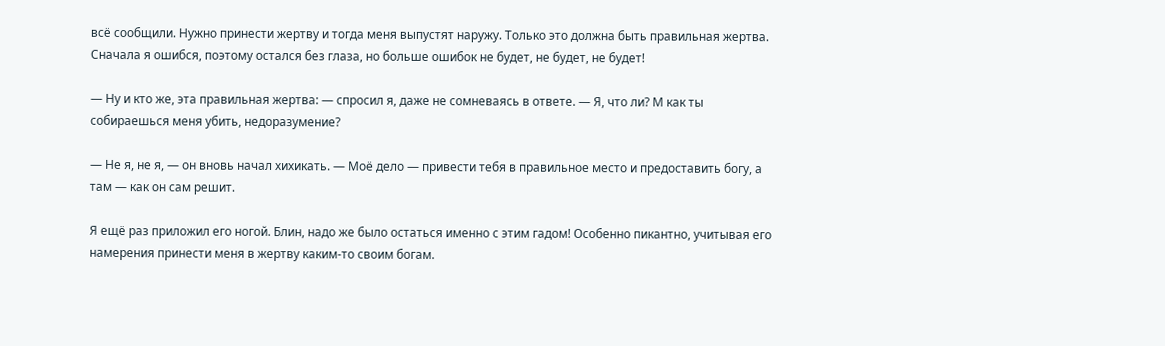всё сообщили. Нужно принести жертву и тогда меня выпустят наружу. Только это должна быть правильная жертва. Сначала я ошибся, поэтому остался без глаза, но больше ошибок не будет, не будет, не будет!

— Ну и кто же, эта правильная жертва: — спросил я, даже не сомневаясь в ответе. — Я, что ли? М как ты собираешься меня убить, недоразумение?

— Не я, не я, — он вновь начал хихикать. — Моё дело — привести тебя в правильное место и предоставить богу, а там — как он сам решит.

Я ещё раз приложил его ногой. Блин, надо же было остаться именно с этим гадом! Особенно пикантно, учитывая его намерения принести меня в жертву каким-то своим богам.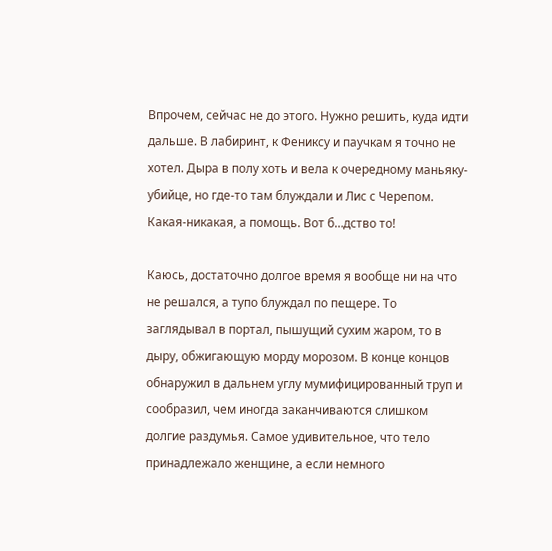Впрочем, сейчас не до этого. Нужно решить, куда идти дальше. В лабиринт, к Фениксу и паучкам я точно не хотел. Дыра в полу хоть и вела к очередному маньяку-убийце, но где-то там блуждали и Лис с Черепом. Какая-никакая, а помощь. Вот б…дство то!

Каюсь, достаточно долгое время я вообще ни на что не решался, а тупо блуждал по пещере. То заглядывал в портал, пышущий сухим жаром, то в дыру, обжигающую морду морозом. В конце концов обнаружил в дальнем углу мумифицированный труп и сообразил, чем иногда заканчиваются слишком долгие раздумья. Самое удивительное, что тело принадлежало женщине, а если немного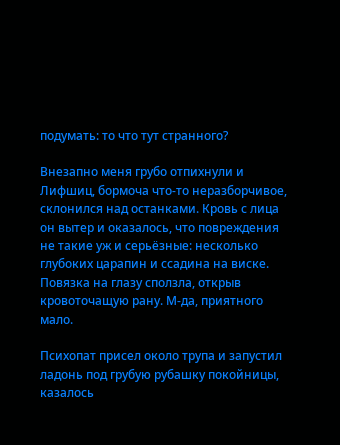подумать: то что тут странного?

Внезапно меня грубо отпихнули и Лифшиц, бормоча что-то неразборчивое, склонился над останками. Кровь с лица он вытер и оказалось, что повреждения не такие уж и серьёзные: несколько глубоких царапин и ссадина на виске. Повязка на глазу сползла, открыв кровоточащую рану. М-да, приятного мало.

Психопат присел около трупа и запустил ладонь под грубую рубашку покойницы, казалось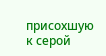присохшую к серой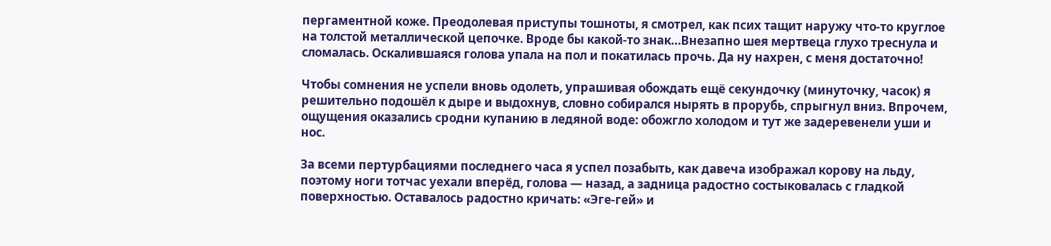пергаментной коже. Преодолевая приступы тошноты, я смотрел, как псих тащит наружу что-то круглое на толстой металлической цепочке. Вроде бы какой-то знак…Внезапно шея мертвеца глухо треснула и сломалась. Оскалившаяся голова упала на пол и покатилась прочь. Да ну нахрен, с меня достаточно!

Чтобы сомнения не успели вновь одолеть, упрашивая обождать ещё секундочку (минуточку, часок) я решительно подошёл к дыре и выдохнув, словно собирался нырять в прорубь, спрыгнул вниз. Впрочем, ощущения оказались сродни купанию в ледяной воде: обожгло холодом и тут же задеревенели уши и нос.

За всеми пертурбациями последнего часа я успел позабыть, как давеча изображал корову на льду, поэтому ноги тотчас уехали вперёд, голова — назад, а задница радостно состыковалась с гладкой поверхностью. Оставалось радостно кричать: «Эге-гей» и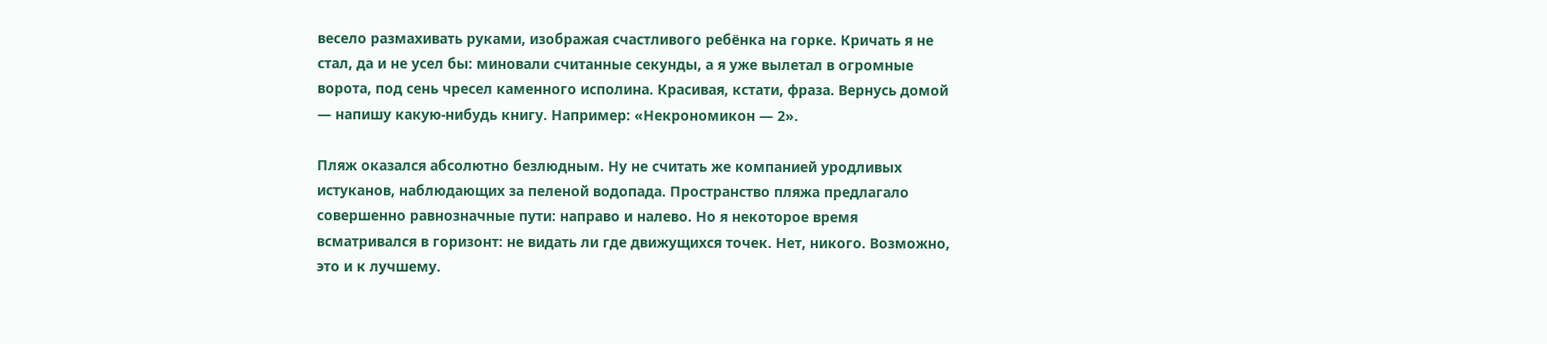весело размахивать руками, изображая счастливого ребёнка на горке. Кричать я не стал, да и не усел бы: миновали считанные секунды, а я уже вылетал в огромные ворота, под сень чресел каменного исполина. Красивая, кстати, фраза. Вернусь домой — напишу какую-нибудь книгу. Например: «Некрономикон — 2».

Пляж оказался абсолютно безлюдным. Ну не считать же компанией уродливых истуканов, наблюдающих за пеленой водопада. Пространство пляжа предлагало совершенно равнозначные пути: направо и налево. Но я некоторое время всматривался в горизонт: не видать ли где движущихся точек. Нет, никого. Возможно, это и к лучшему.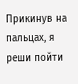Прикинув на пальцах, я реши пойти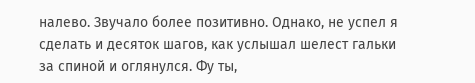налево. Звучало более позитивно. Однако, не успел я сделать и десяток шагов, как услышал шелест гальки за спиной и оглянулся. Фу ты,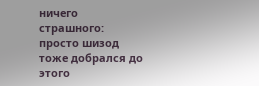ничего страшного: просто шизод тоже добрался до этого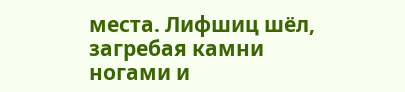места. Лифшиц шёл, загребая камни ногами и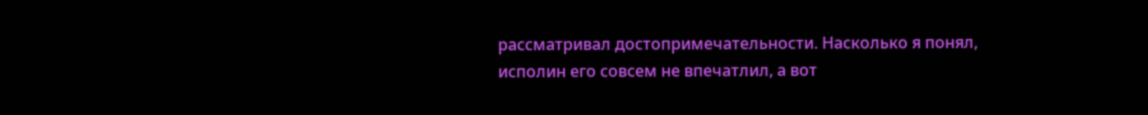рассматривал достопримечательности. Насколько я понял, исполин его совсем не впечатлил, а вот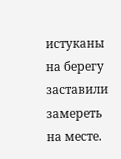истуканы на берегу заставили замереть на месте.